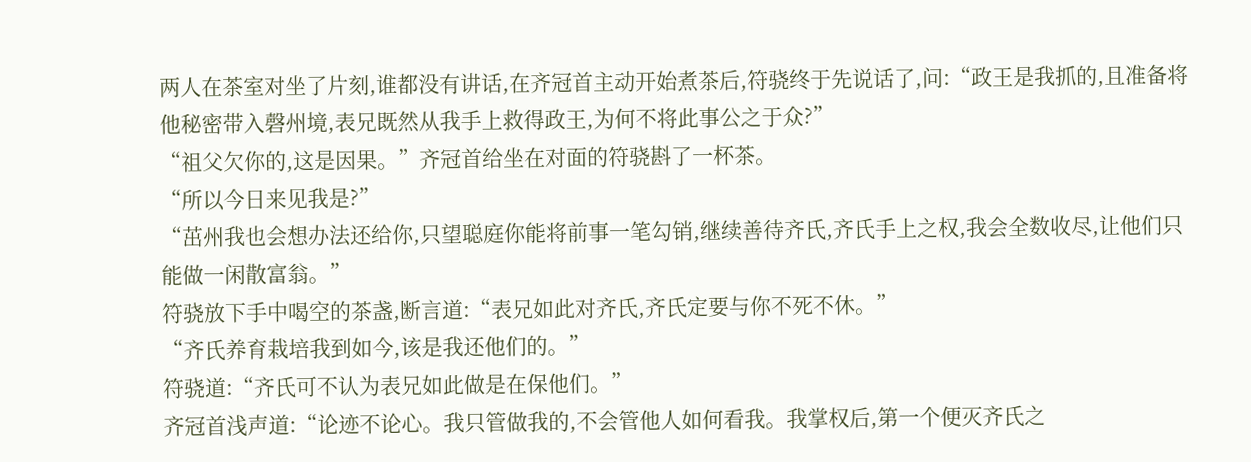两人在茶室对坐了片刻,谁都没有讲话,在齐冠首主动开始煮茶后,符骁终于先说话了,问:“政王是我抓的,且准备将他秘密带入磬州境,表兄既然从我手上救得政王,为何不将此事公之于众?”
“祖父欠你的,这是因果。”齐冠首给坐在对面的符骁斟了一杯茶。
“所以今日来见我是?”
“茁州我也会想办法还给你,只望聪庭你能将前事一笔勾销,继续善待齐氏,齐氏手上之权,我会全数收尽,让他们只能做一闲散富翁。”
符骁放下手中喝空的茶盏,断言道:“表兄如此对齐氏,齐氏定要与你不死不休。”
“齐氏养育栽培我到如今,该是我还他们的。”
符骁道:“齐氏可不认为表兄如此做是在保他们。”
齐冠首浅声道:“论迹不论心。我只管做我的,不会管他人如何看我。我掌权后,第一个便灭齐氏之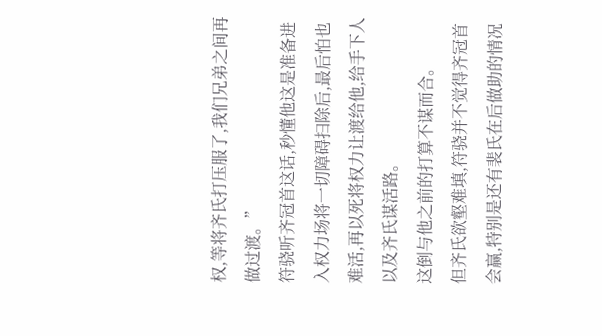权,等将齐氏打压服了,我们兄弟之间再做过渡。”
符骁听齐冠首这话,秒懂他这是准备进入权力场将一切障碍扫除后,最后怕也难活,再以死将权力让渡给他,给手下人以及齐氏谋活路。
这倒与他之前的打算不谋而合。
但齐氏欲壑难填,符骁并不觉得齐冠首会赢,特别是还有裴氏在后做助的情况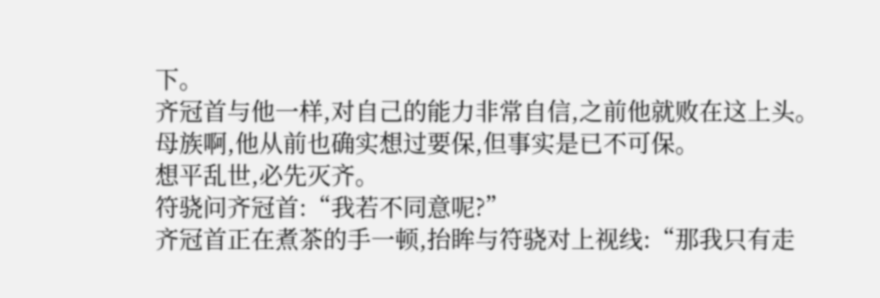下。
齐冠首与他一样,对自己的能力非常自信,之前他就败在这上头。
母族啊,他从前也确实想过要保,但事实是已不可保。
想平乱世,必先灭齐。
符骁问齐冠首:“我若不同意呢?”
齐冠首正在煮茶的手一顿,抬眸与符骁对上视线:“那我只有走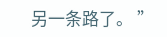另一条路了。 ”